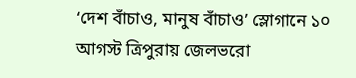‘দেশ বাঁচাও, মানুষ বাঁচাও’ স্লোগানে ১০ আগস্ট ত্রিপুরায় জেলভরো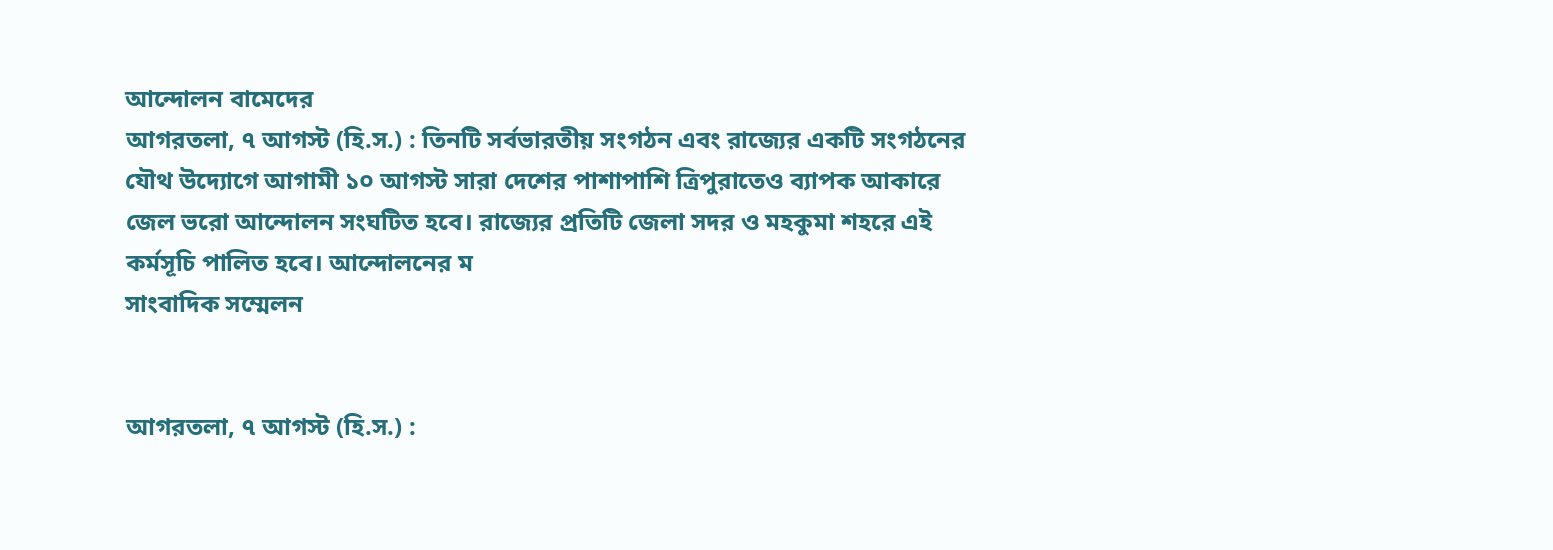আন্দোলন বামেদের
আগরতলা, ৭ আগস্ট (হি.স.) : তিনটি সর্বভারতীয় সংগঠন এবং রাজ্যের একটি সংগঠনের যৌথ উদ্যোগে আগামী ১০ আগস্ট সারা দেশের পাশাপাশি ত্রিপুরাতেও ব্যাপক আকারে জেল ভরো আন্দোলন সংঘটিত হবে। রাজ্যের প্রতিটি জেলা সদর ও মহকুমা শহরে এই কর্মসূচি পালিত হবে। আন্দোলনের ম
সাংবাদিক সম্মেলন


আগরতলা, ৭ আগস্ট (হি.স.) :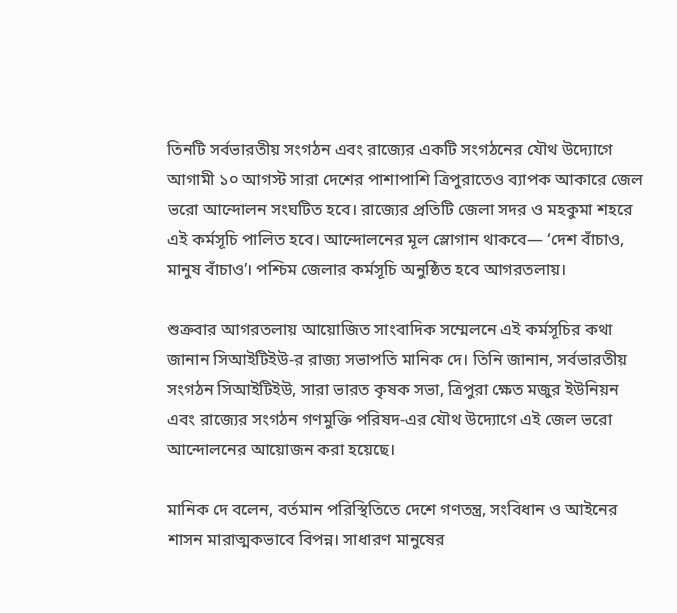তিনটি সর্বভারতীয় সংগঠন এবং রাজ্যের একটি সংগঠনের যৌথ উদ্যোগে আগামী ১০ আগস্ট সারা দেশের পাশাপাশি ত্রিপুরাতেও ব্যাপক আকারে জেল ভরো আন্দোলন সংঘটিত হবে। রাজ্যের প্রতিটি জেলা সদর ও মহকুমা শহরে এই কর্মসূচি পালিত হবে। আন্দোলনের মূল স্লোগান থাকবে— ‘দেশ বাঁচাও, মানুষ বাঁচাও’। পশ্চিম জেলার কর্মসূচি অনুষ্ঠিত হবে আগরতলায়।

শুক্রবার আগরতলায় আয়োজিত সাংবাদিক সম্মেলনে এই কর্মসূচির কথা জানান সিআইটিইউ-র রাজ্য সভাপতি মানিক দে। তিনি জানান, সর্বভারতীয় সংগঠন সিআইটিইউ, সারা ভারত কৃষক সভা, ত্রিপুরা ক্ষেত মজুর ইউনিয়ন এবং রাজ্যের সংগঠন গণমুক্তি পরিষদ-এর যৌথ উদ্যোগে এই জেল ভরো আন্দোলনের আয়োজন করা হয়েছে।

মানিক দে বলেন, বর্তমান পরিস্থিতিতে দেশে গণতন্ত্র, সংবিধান ও আইনের শাসন মারাত্মকভাবে বিপন্ন। সাধারণ মানুষের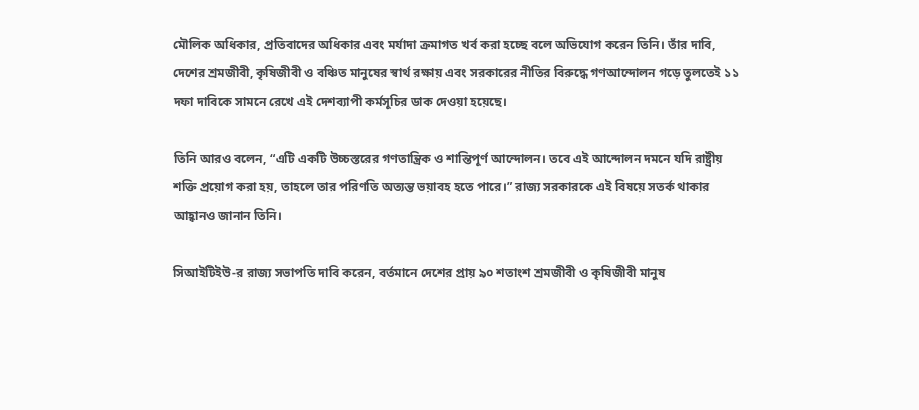মৌলিক অধিকার, প্রতিবাদের অধিকার এবং মর্যাদা ক্রমাগত খর্ব করা হচ্ছে বলে অভিযোগ করেন তিনি। তাঁর দাবি, দেশের শ্রমজীবী, কৃষিজীবী ও বঞ্চিত মানুষের স্বার্থ রক্ষায় এবং সরকারের নীতির বিরুদ্ধে গণআন্দোলন গড়ে তুলতেই ১১ দফা দাবিকে সামনে রেখে এই দেশব্যাপী কর্মসূচির ডাক দেওয়া হয়েছে।

তিনি আরও বলেন, “এটি একটি উচ্চস্তরের গণতান্ত্রিক ও শান্তিপূর্ণ আন্দোলন। তবে এই আন্দোলন দমনে যদি রাষ্ট্রীয় শক্তি প্রয়োগ করা হয়, তাহলে তার পরিণতি অত্যন্ত ভয়াবহ হতে পারে।” রাজ্য সরকারকে এই বিষয়ে সতর্ক থাকার আহ্বানও জানান তিনি।

সিআইটিইউ-র রাজ্য সভাপতি দাবি করেন, বর্তমানে দেশের প্রায় ৯০ শতাংশ শ্রমজীবী ও কৃষিজীবী মানুষ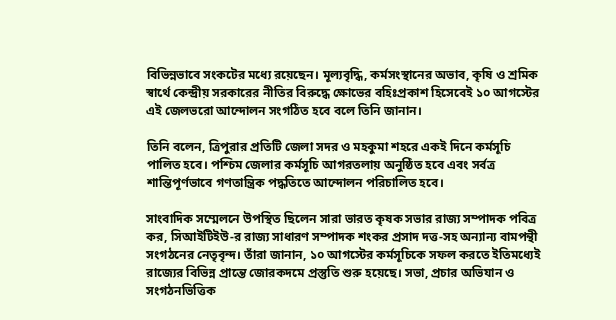বিভিন্নভাবে সংকটের মধ্যে রয়েছেন। মূল্যবৃদ্ধি, কর্মসংস্থানের অভাব, কৃষি ও শ্রমিক স্বার্থে কেন্দ্রীয় সরকারের নীতির বিরুদ্ধে ক্ষোভের বহিঃপ্রকাশ হিসেবেই ১০ আগস্টের এই জেলভরো আন্দোলন সংগঠিত হবে বলে তিনি জানান।

তিনি বলেন, ত্রিপুরার প্রতিটি জেলা সদর ও মহকুমা শহরে একই দিনে কর্মসূচি পালিত হবে। পশ্চিম জেলার কর্মসূচি আগরতলায় অনুষ্ঠিত হবে এবং সর্বত্র শান্তিপূর্ণভাবে গণতান্ত্রিক পদ্ধতিতে আন্দোলন পরিচালিত হবে।

সাংবাদিক সম্মেলনে উপস্থিত ছিলেন সারা ভারত কৃষক সভার রাজ্য সম্পাদক পবিত্র কর, সিআইটিইউ-র রাজ্য সাধারণ সম্পাদক শংকর প্রসাদ দত্ত-সহ অন্যান্য বামপন্থী সংগঠনের নেতৃবৃন্দ। তাঁরা জানান, ১০ আগস্টের কর্মসূচিকে সফল করতে ইতিমধ্যেই রাজ্যের বিভিন্ন প্রান্তে জোরকদমে প্রস্তুতি শুরু হয়েছে। সভা, প্রচার অভিযান ও সংগঠনভিত্তিক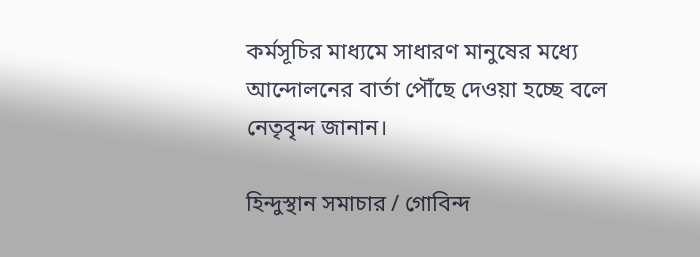কর্মসূচির মাধ্যমে সাধারণ মানুষের মধ্যে আন্দোলনের বার্তা পৌঁছে দেওয়া হচ্ছে বলে নেতৃবৃন্দ জানান।

হিন্দুস্থান সমাচার / গোবিন্দ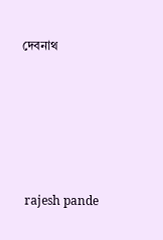দেবনাথ






 rajesh pande